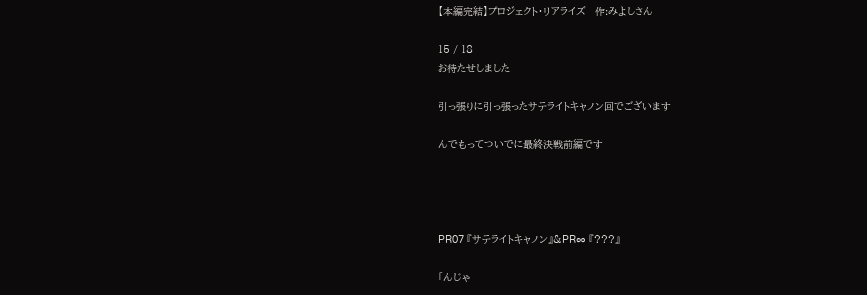【本編完結】プロジェクト・リアライズ   作:みよしさん

15 / 18
お待たせしました

引っ張りに引っ張ったサテライトキャノン回でございます

んでもってついでに最終決戦前編です




PR07 『サテライトキャノン』&PR∞ 『???』

「んじゃ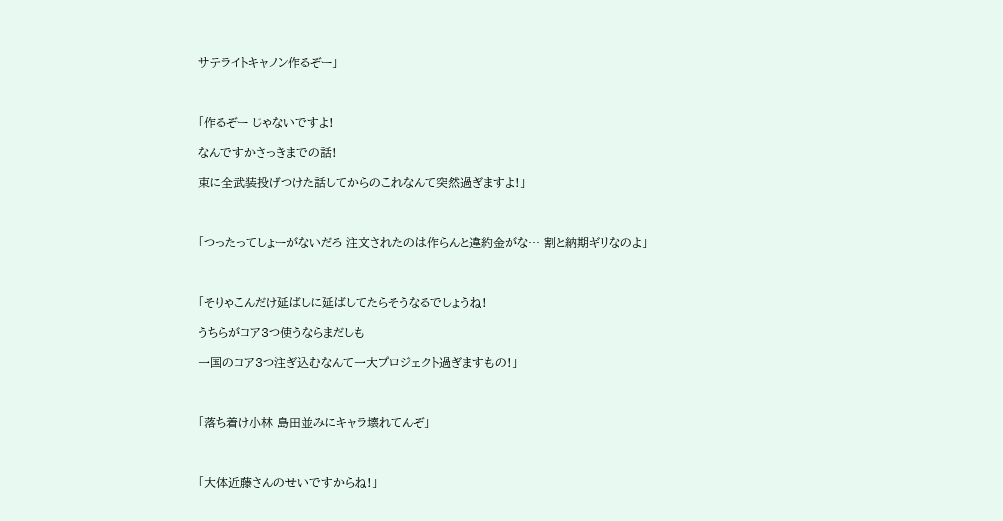サテライトキャノン作るぞー」



「作るぞー じゃないですよ!

なんですかさっきまでの話!

束に全武装投げつけた話してからのこれなんて突然過ぎますよ!」



「つったってしょーがないだろ 注文されたのは作らんと違約金がな… 割と納期ギリなのよ」



「そりゃこんだけ延ばしに延ばしてたらそうなるでしょうね!

うちらがコア3つ使うならまだしも

一国のコア3つ注ぎ込むなんて一大プロジェクト過ぎますもの!」



「落ち着け小林 島田並みにキャラ壊れてんぞ」



「大体近藤さんのせいですからね!」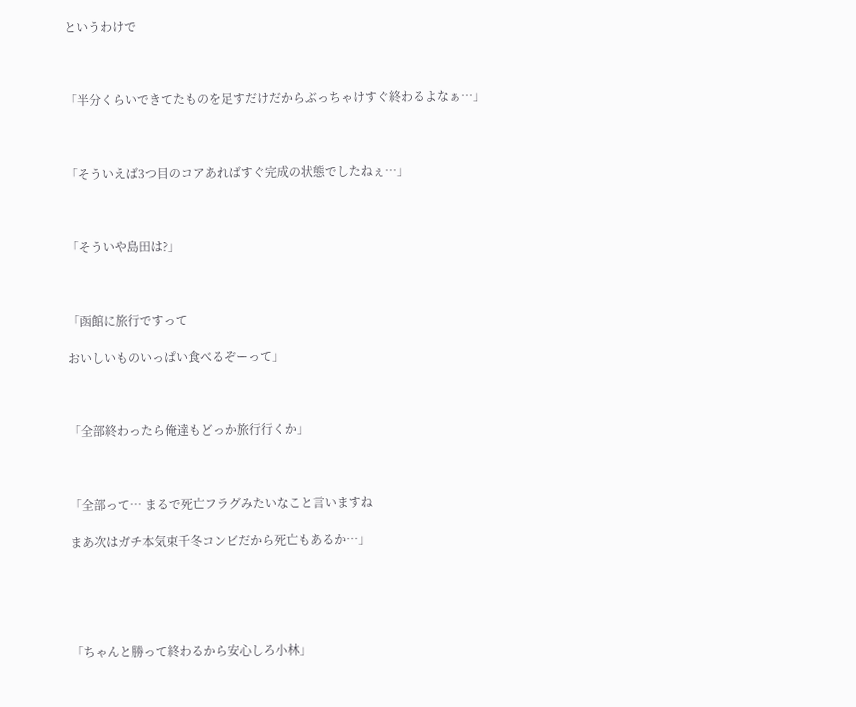というわけで



「半分くらいできてたものを足すだけだからぶっちゃけすぐ終わるよなぁ…」



「そういえば3つ目のコアあればすぐ完成の状態でしたねぇ…」



「そういや島田は?」



「函館に旅行ですって

おいしいものいっぱい食べるぞーって」



「全部終わったら俺達もどっか旅行行くか」



「全部って… まるで死亡フラグみたいなこと言いますね

まあ次はガチ本気束千冬コンビだから死亡もあるか…」





「ちゃんと勝って終わるから安心しろ小林」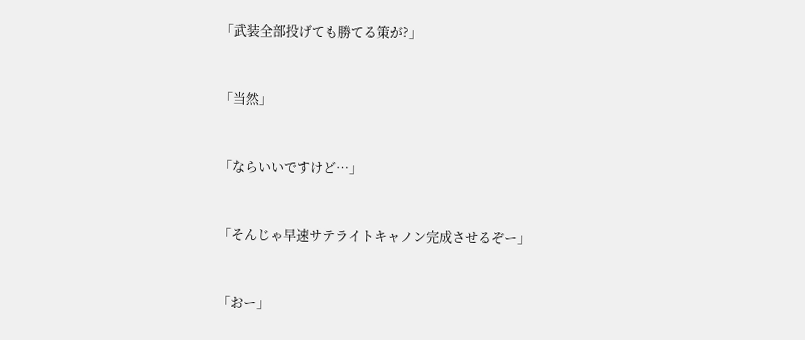「武装全部投げても勝てる策が?」



「当然」



「ならいいですけど…」



「そんじゃ早速サテライトキャノン完成させるぞー」



「おー」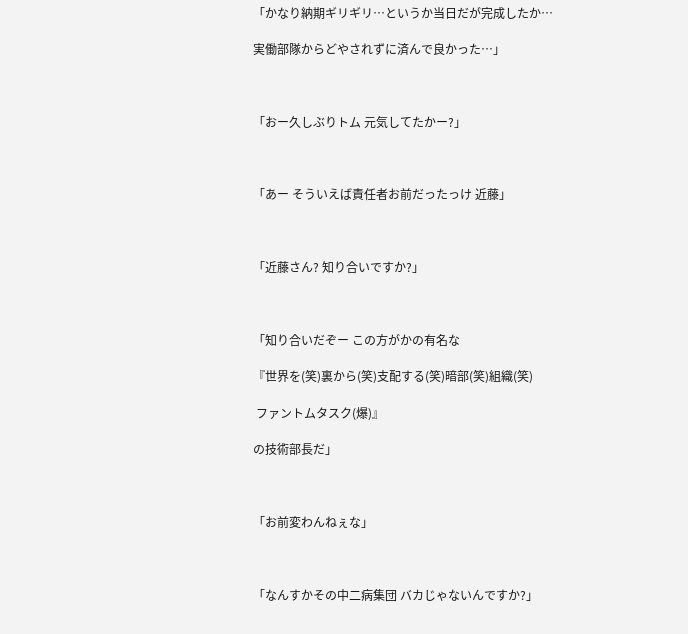「かなり納期ギリギリ…というか当日だが完成したか…

実働部隊からどやされずに済んで良かった…」



「おー久しぶりトム 元気してたかー?」



「あー そういえば責任者お前だったっけ 近藤」



「近藤さん? 知り合いですか?」



「知り合いだぞー この方がかの有名な

『世界を(笑)裏から(笑)支配する(笑)暗部(笑)組織(笑)

 ファントムタスク(爆)』

の技術部長だ」



「お前変わんねぇな」



「なんすかその中二病集団 バカじゃないんですか?」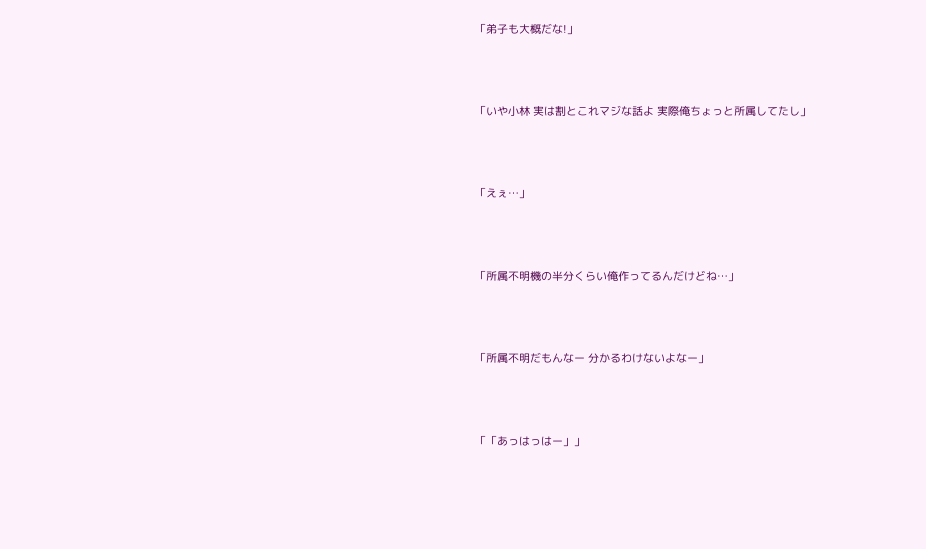「弟子も大概だな!」



「いや小林 実は割とこれマジな話よ 実際俺ちょっと所属してたし」



「えぇ…」



「所属不明機の半分くらい俺作ってるんだけどね…」



「所属不明だもんなー 分かるわけないよなー」



「「あっはっはー」」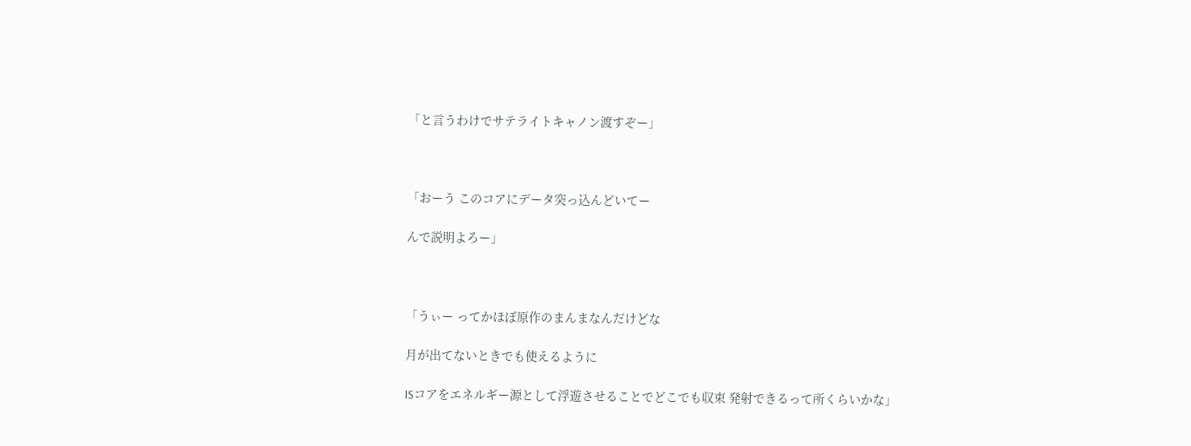「と言うわけでサテライトキャノン渡すぞー」



「おーう このコアにデータ突っ込んどいてー

んで説明よろー」



「うぃー ってかほぼ原作のまんまなんだけどな

月が出てないときでも使えるように

ISコアをエネルギー源として浮遊させることでどこでも収束 発射できるって所くらいかな」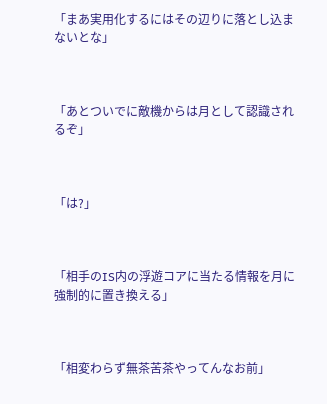「まあ実用化するにはその辺りに落とし込まないとな」



「あとついでに敵機からは月として認識されるぞ」



「は?」



「相手のIS内の浮遊コアに当たる情報を月に強制的に置き換える」



「相変わらず無茶苦茶やってんなお前」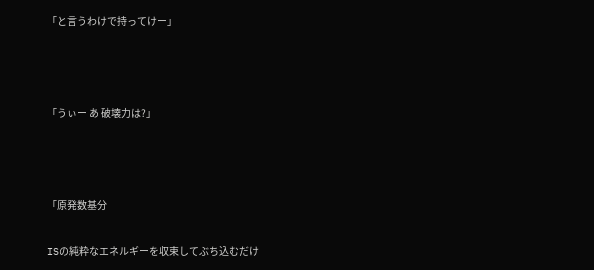「と言うわけで持ってけー」



「うぃー あ 破壊力は?」



「原発数基分

ISの純粋なエネルギーを収束してぶち込むだけ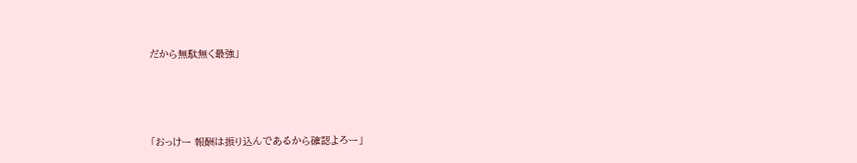だから無駄無く最強」



「おっけー 報酬は振り込んであるから確認よろー」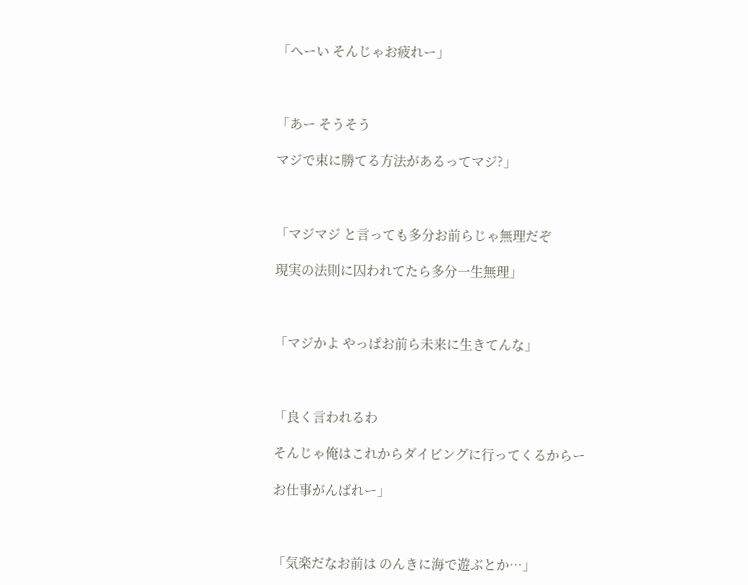「へーい そんじゃお疲れー」



「あー そうそう

マジで束に勝てる方法があるってマジ?」



「マジマジ と言っても多分お前らじゃ無理だぞ

現実の法則に囚われてたら多分一生無理」



「マジかよ やっぱお前ら未来に生きてんな」



「良く言われるわ

そんじゃ俺はこれからダイビングに行ってくるからー

お仕事がんばれー」



「気楽だなお前は のんきに海で遊ぶとか…」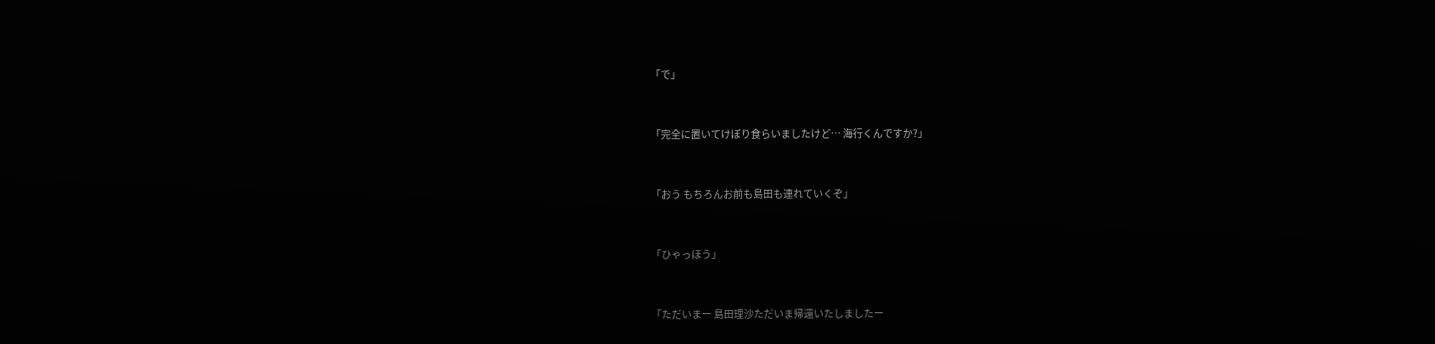「で」



「完全に置いてけぼり食らいましたけど… 海行くんですか?」



「おう もちろんお前も島田も連れていくぞ」



「ひゃっほう」



「ただいまー 島田理沙ただいま帰還いたしましたー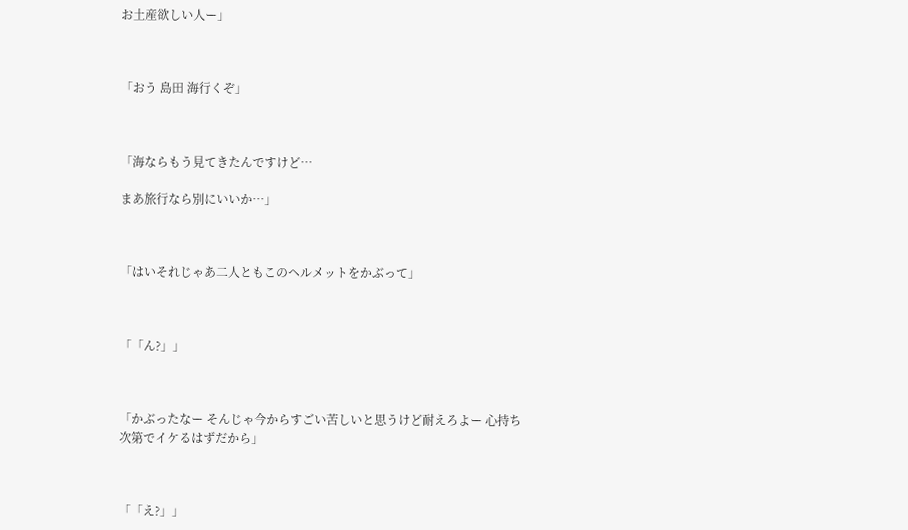お土産欲しい人ー」



「おう 島田 海行くぞ」



「海ならもう見てきたんですけど…

まあ旅行なら別にいいか…」



「はいそれじゃあ二人ともこのヘルメットをかぶって」



「「ん?」」



「かぶったなー そんじゃ今からすごい苦しいと思うけど耐えろよー 心持ち次第でイケるはずだから」



「「え?」」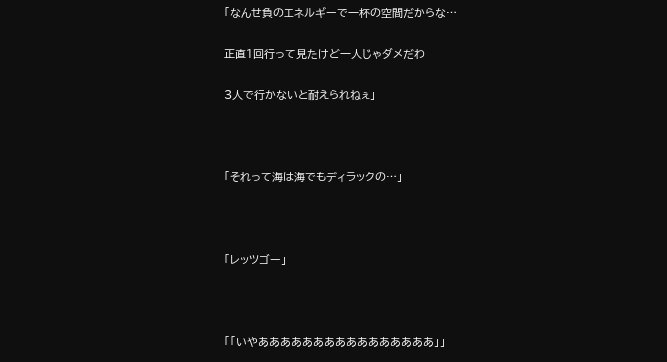「なんせ負のエネルギーで一杯の空間だからな…

正直1回行って見たけど一人じゃダメだわ

3人で行かないと耐えられねぇ」



「それって海は海でもディラックの…」



「レッツゴー」



「「いやああああああああああああああああ」」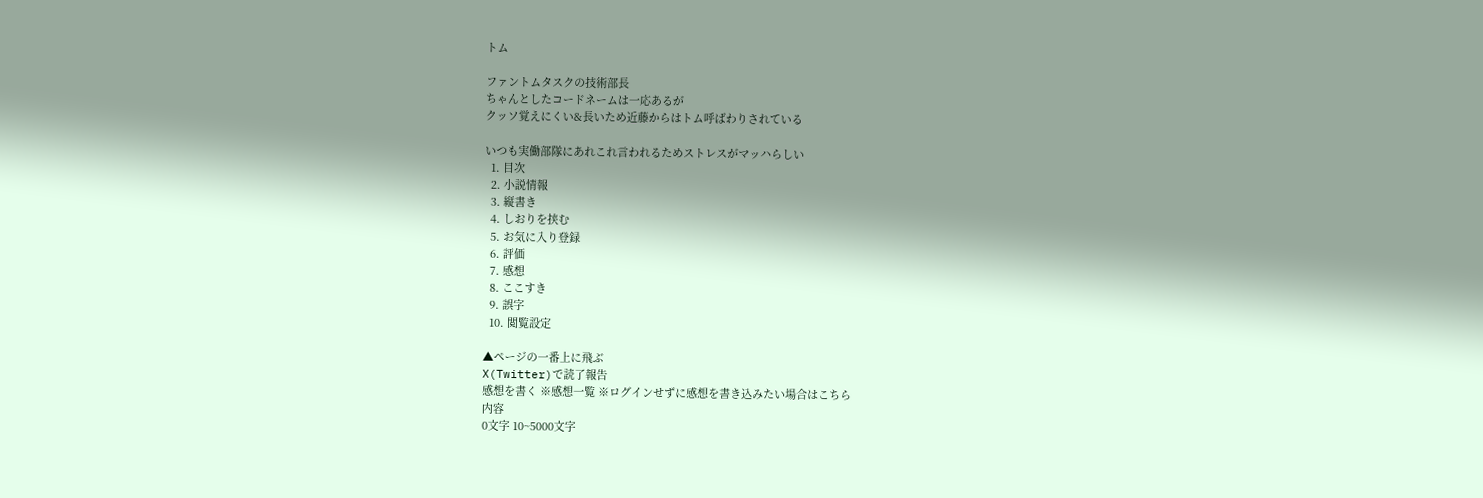トム

ファントムタスクの技術部長
ちゃんとしたコードネームは一応あるが
クッソ覚えにくい&長いため近藤からはトム呼ばわりされている

いつも実働部隊にあれこれ言われるためストレスがマッハらしい
  1. 目次
  2. 小説情報
  3. 縦書き
  4. しおりを挟む
  5. お気に入り登録
  6. 評価
  7. 感想
  8. ここすき
  9. 誤字
  10. 閲覧設定

▲ページの一番上に飛ぶ
X(Twitter)で読了報告
感想を書く ※感想一覧 ※ログインせずに感想を書き込みたい場合はこちら
内容
0文字 10~5000文字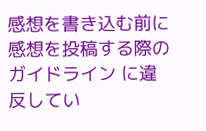感想を書き込む前に 感想を投稿する際のガイドライン に違反してい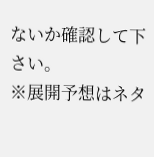ないか確認して下さい。
※展開予想はネタ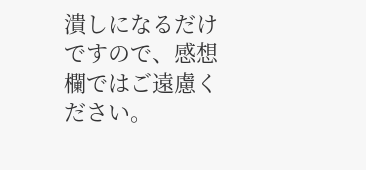潰しになるだけですので、感想欄ではご遠慮ください。